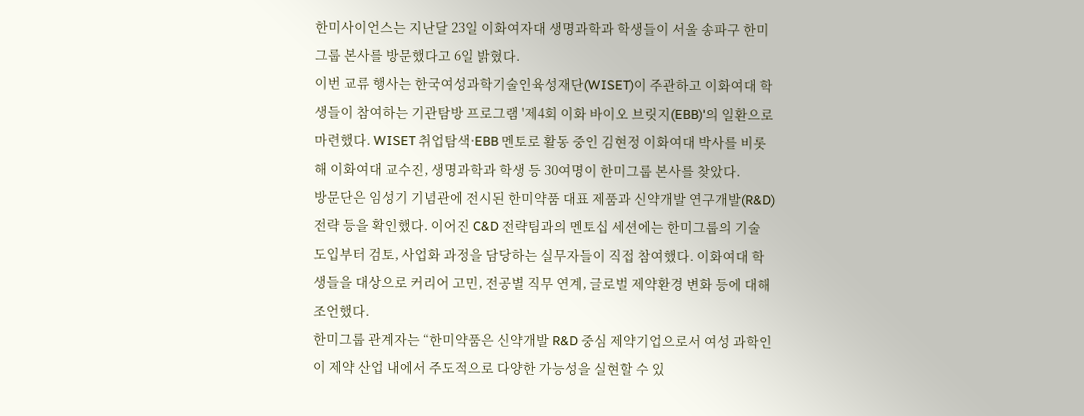한미사이언스는 지난달 23일 이화여자대 생명과학과 학생들이 서울 송파구 한미그룹 본사를 방문했다고 6일 밝혔다.
이번 교류 행사는 한국여성과학기술인육성재단(WISET)이 주관하고 이화여대 학생들이 참여하는 기관탐방 프로그램 '제4회 이화 바이오 브릿지(EBB)'의 일환으로 마련했다. WISET 취업탐색·EBB 멘토로 활동 중인 김현정 이화여대 박사를 비롯해 이화여대 교수진, 생명과학과 학생 등 30여명이 한미그룹 본사를 찾았다.
방문단은 임성기 기념관에 전시된 한미약품 대표 제품과 신약개발 연구개발(R&D) 전략 등을 확인했다. 이어진 C&D 전략팀과의 멘토십 세션에는 한미그룹의 기술 도입부터 검토, 사업화 과정을 담당하는 실무자들이 직접 참여했다. 이화여대 학생들을 대상으로 커리어 고민, 전공별 직무 연계, 글로벌 제약환경 변화 등에 대해 조언했다.
한미그룹 관계자는 “한미약품은 신약개발 R&D 중심 제약기업으로서 여성 과학인이 제약 산업 내에서 주도적으로 다양한 가능성을 실현할 수 있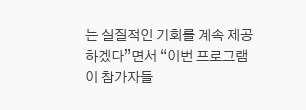는 실질적인 기회를 계속 제공하겠다”면서 “이번 프로그램이 참가자들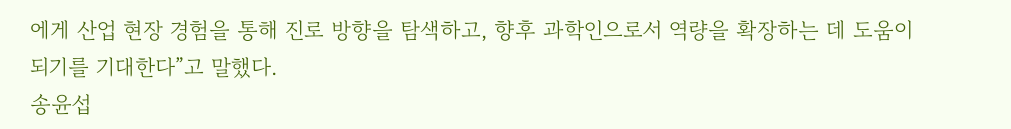에게 산업 현장 경험을 통해 진로 방향을 탐색하고, 향후 과학인으로서 역량을 확장하는 데 도움이 되기를 기대한다”고 말했다.
송윤섭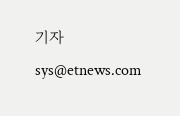기자 sys@etnews.com